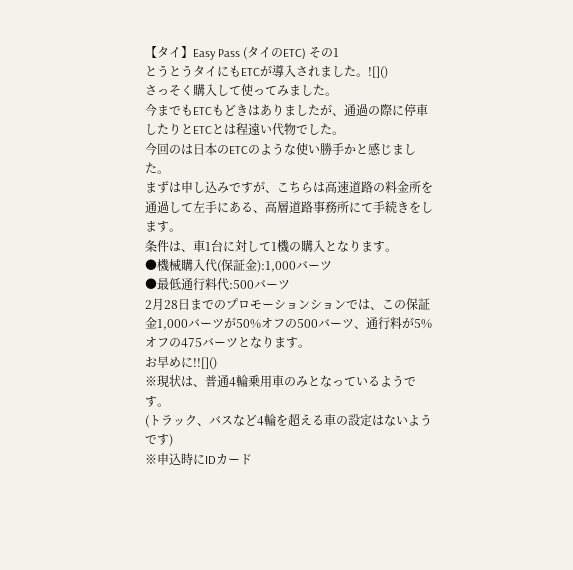【タイ】Easy Pass (タイのETC) その1
とうとうタイにもETCが導入されました。![]()
さっそく購入して使ってみました。
今までもETCもどきはありましたが、通過の際に停車したりとETCとは程遠い代物でした。
今回のは日本のETCのような使い勝手かと感じました。
まずは申し込みですが、こちらは高速道路の料金所を通過して左手にある、高層道路事務所にて手続きをします。
条件は、車1台に対して1機の購入となります。
●機械購入代(保証金):1,000バーツ
●最低通行料代:500バーツ
2月28日までのプロモーションションでは、この保証金1,000バーツが50%オフの500バーツ、通行料が5%オフの475バーツとなります。
お早めに!![]()
※現状は、普通4輪乗用車のみとなっているようです。
(トラック、バスなど4輪を超える車の設定はないようです)
※申込時にIDカード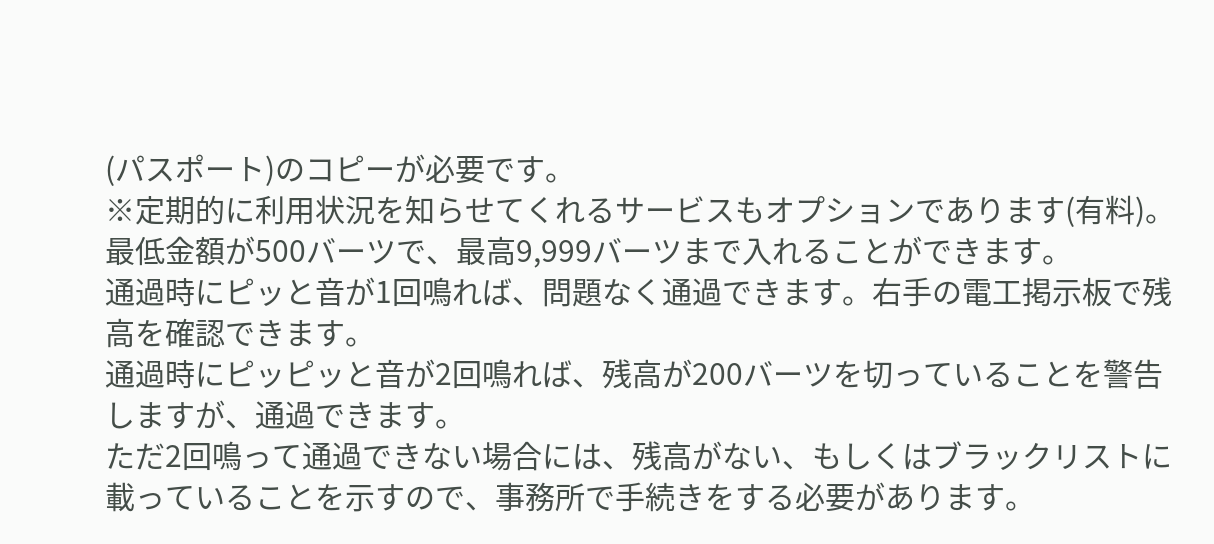(パスポート)のコピーが必要です。
※定期的に利用状況を知らせてくれるサービスもオプションであります(有料)。
最低金額が500バーツで、最高9,999バーツまで入れることができます。
通過時にピッと音が1回鳴れば、問題なく通過できます。右手の電工掲示板で残高を確認できます。
通過時にピッピッと音が2回鳴れば、残高が200バーツを切っていることを警告しますが、通過できます。
ただ2回鳴って通過できない場合には、残高がない、もしくはブラックリストに載っていることを示すので、事務所で手続きをする必要があります。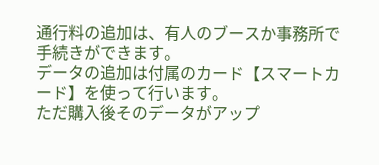通行料の追加は、有人のブースか事務所で手続きができます。
データの追加は付属のカード【スマートカード】を使って行います。
ただ購入後そのデータがアップ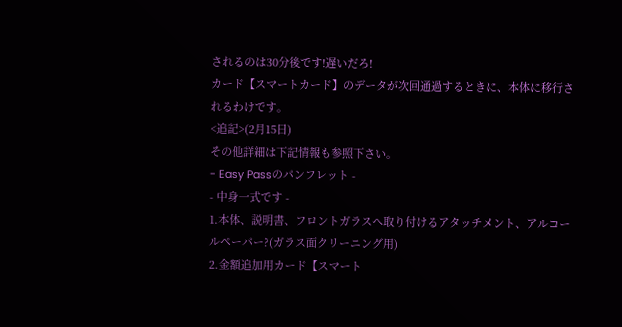されるのは30分後です!遅いだろ!
カード【スマートカード】のデータが次回通過するときに、本体に移行されるわけです。
<追記>(2月15日)
その他詳細は下記情報も参照下さい。
- Easy Passのパンフレット -
- 中身一式です -
1.本体、説明書、フロントガラスへ取り付けるアタッチメント、アルコールペーパー?(ガラス面クリーニング用)
2.金額追加用カード【スマート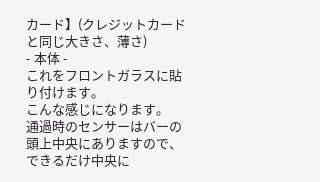カード】(クレジットカードと同じ大きさ、薄さ)
- 本体 -
これをフロントガラスに貼り付けます。
こんな感じになります。
通過時のセンサーはバーの頭上中央にありますので、できるだけ中央に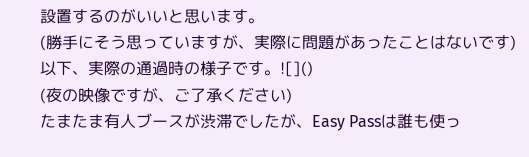設置するのがいいと思います。
(勝手にそう思っていますが、実際に問題があったことはないです)
以下、実際の通過時の様子です。![]()
(夜の映像ですが、ご了承ください)
たまたま有人ブースが渋滞でしたが、Easy Passは誰も使っ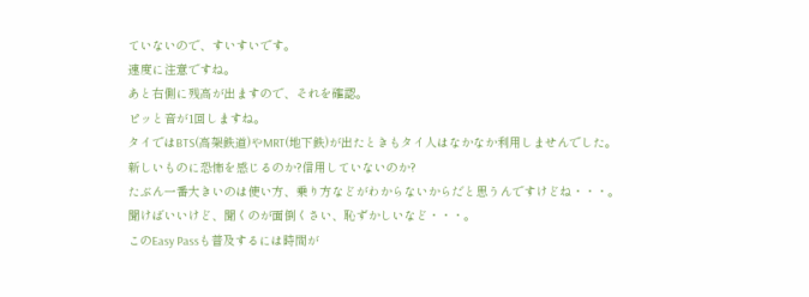ていないので、すいすいです。
速度に注意ですね。
あと右側に残高が出ますので、それを確認。
ピッと音が1回しますね。
タイではBTS(高架鉄道)やMRT(地下鉄)が出たときもタイ人はなかなか利用しませんでした。
新しいものに恐怖を感じるのか?信用していないのか?
たぶん一番大きいのは使い方、乗り方などがわからないからだと思うんですけどね・・・。
聞けばいいけど、聞くのが面倒くさい、恥ずかしいなど・・・。
このEasy Passも普及するには時間が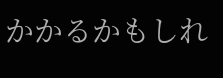かかるかもしれ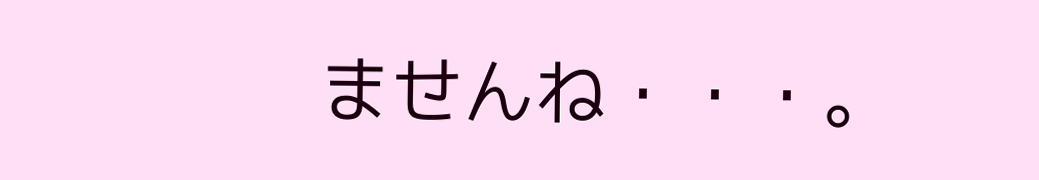ませんね・・・。